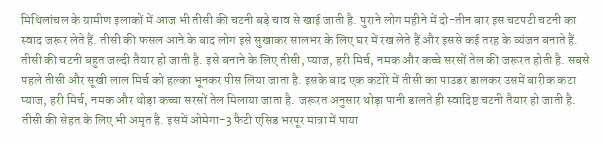मिथिलांचल के ग्रामीण इलाकों में आज भी तीसी की चटनी बड़े चाव से खाई जाती है. पुराने लोग महीने में दो-तीन बार इस चटपटी चटनी का स्वाद जरूर लेते हैं. तीसी की फसल आने के बाद लोग इसे सुखाकर सालभर के लिए घर में रख लेते हैं और इससे कई तरह के व्यंजन बनाते हैं. तीसी की चटनी बहुत जल्दी तैयार हो जाती है. इसे बनाने के लिए तीसी, प्याज, हरी मिर्च, नमक और कच्चे सरसों तेल की जरूरत होती है. सबसे पहले तीसी और सूखी लाल मिर्च को हल्का भूनकर पीस लिया जाता है. इसके बाद एक कटोरे में तीसी का पाउडर डालकर उसमें बारीक कटा प्याज, हरी मिर्च, नमक और थोड़ा कच्चा सरसों तेल मिलाया जाता है. जरूरत अनुसार थोड़ा पानी डालते ही स्वादिष्ट चटनी तैयार हो जाती है. तीसी की सेहत के लिए भी अमृत है. इसमें ओमेगा-3 फैटी एसिड भरपूर मात्रा में पाया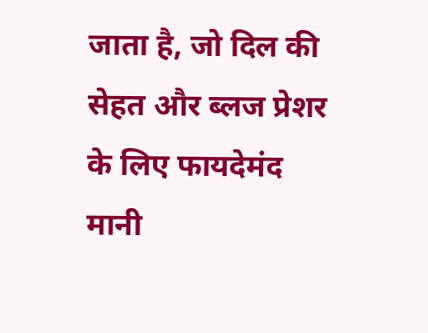जाता है, जो दिल की सेहत और ब्लज प्रेशर के लिए फायदेमंद मानी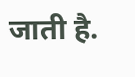जाती है.